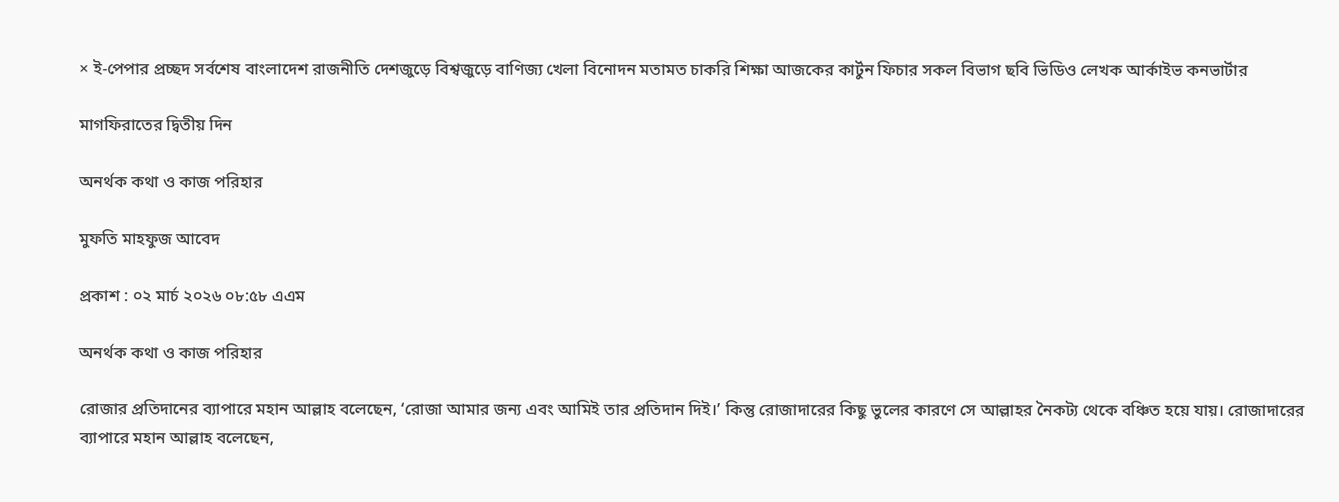× ই-পেপার প্রচ্ছদ সর্বশেষ বাংলাদেশ রাজনীতি দেশজুড়ে বিশ্বজুড়ে বাণিজ্য খেলা বিনোদন মতামত চাকরি শিক্ষা আজকের কার্টুন ফিচার সকল বিভাগ ছবি ভিডিও লেখক আর্কাইভ কনভার্টার

মাগফিরাতের দ্বিতীয় দিন

অনর্থক কথা ও কাজ পরিহার

মুফতি মাহফুজ আবেদ

প্রকাশ : ০২ মার্চ ২০২৬ ০৮:৫৮ এএম

অনর্থক কথা ও কাজ পরিহার

রোজার প্রতিদানের ব্যাপারে মহান আল্লাহ বলেছেন, ‘রোজা আমার জন্য এবং আমিই তার প্রতিদান দিই।’ কিন্তু রোজাদারের কিছু ভুলের কারণে সে আল্লাহর নৈকট্য থেকে বঞ্চিত হয়ে যায়। রোজাদারের ব্যাপারে মহান আল্লাহ বলেছেন,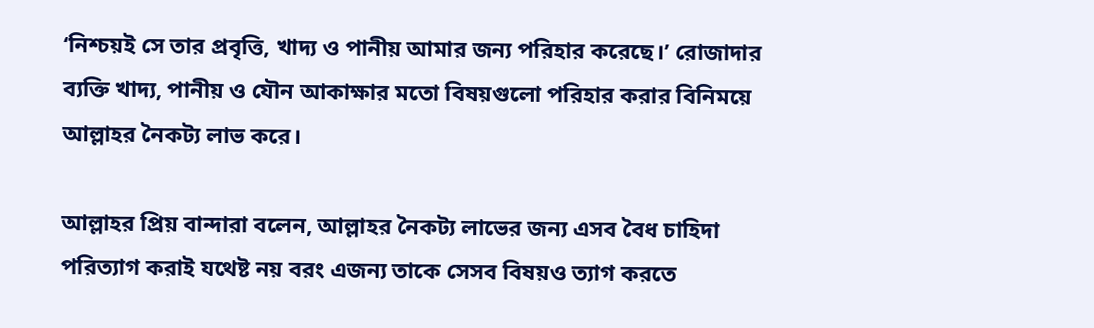‘নিশ্চয়ই সে তার প্রবৃত্তি, খাদ্য ও পানীয় আমার জন্য পরিহার করেছে।’ রোজাদার ব্যক্তি খাদ্য, পানীয় ও যৌন আকাক্ষার মতো বিষয়গুলো পরিহার করার বিনিময়ে আল্লাহর নৈকট্য লাভ করে।

আল্লাহর প্রিয় বান্দারা বলেন, আল্লাহর নৈকট্য লাভের জন্য এসব বৈধ চাহিদা পরিত্যাগ করাই যথেষ্ট নয় বরং এজন্য তাকে সেসব বিষয়ও ত্যাগ করতে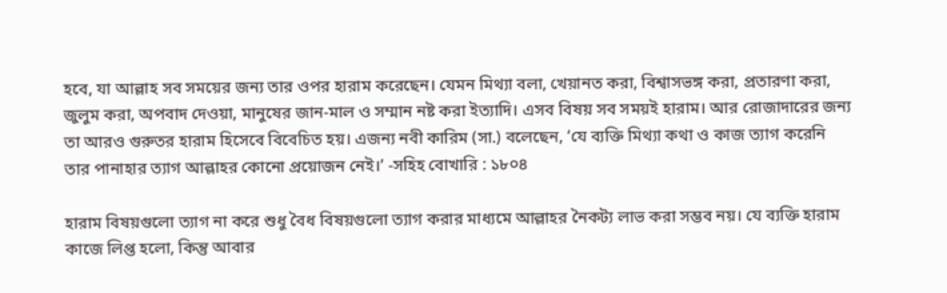হবে, যা আল্লাহ সব সময়ের জন্য তার ওপর হারাম করেছেন। যেমন মিথ্যা বলা, খেয়ানত করা, বিশ্বাসভঙ্গ করা, প্রতারণা করা, জুলুম করা, অপবাদ দেওয়া, মানুষের জান-মাল ও সম্মান নষ্ট করা ইত্যাদি। এসব বিষয় সব সময়ই হারাম। আর রোজাদারের জন্য তা আরও গুরুতর হারাম হিসেবে বিবেচিত হয়। এজন্য নবী কারিম (সা.) বলেছেন, ‘যে ব্যক্তি মিথ্যা কথা ও কাজ ত্যাগ করেনি তার পানাহার ত্যাগ আল্লাহর কোনো প্রয়োজন নেই।’ -সহিহ বোখারি : ১৮০৪

হারাম বিষয়গুলো ত্যাগ না করে শুধু বৈধ বিষয়গুলো ত্যাগ করার মাধ্যমে আল্লাহর নৈকট্য লাভ করা সম্ভব নয়। যে ব্যক্তি হারাম কাজে লিপ্ত হলো, কিন্তু আবার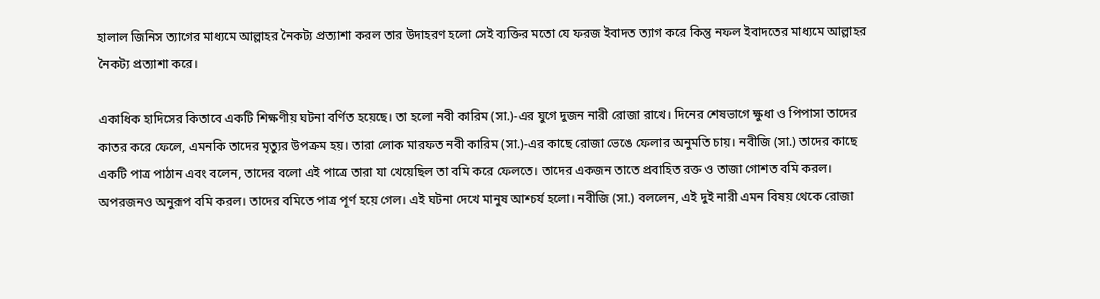হালাল জিনিস ত্যাগের মাধ্যমে আল্লাহর নৈকট্য প্রত্যাশা করল তার উদাহরণ হলো সেই ব্যক্তির মতো যে ফরজ ইবাদত ত্যাগ করে কিন্তু নফল ইবাদতের মাধ্যমে আল্লাহর নৈকট্য প্রত্যাশা করে।

একাধিক হাদিসের কিতাবে একটি শিক্ষণীয় ঘটনা বর্ণিত হয়েছে। তা হলো নবী কারিম (সা.)-এর যুগে দুজন নারী রোজা রাখে। দিনের শেষভাগে ক্ষুধা ও পিপাসা তাদের কাতর করে ফেলে, এমনকি তাদের মৃত্যুর উপক্রম হয়। তারা লোক মারফত নবী কারিম (সা.)-এর কাছে রোজা ভেঙে ফেলার অনুমতি চায়। নবীজি (সা.) তাদের কাছে একটি পাত্র পাঠান এবং বলেন, তাদের বলো এই পাত্রে তারা যা খেয়েছিল তা বমি করে ফেলতে। তাদের একজন তাতে প্রবাহিত রক্ত ও তাজা গোশত বমি করল। অপরজনও অনুরূপ বমি করল। তাদের বমিতে পাত্র পূর্ণ হয়ে গেল। এই ঘটনা দেখে মানুষ আশ্চর্য হলো। নবীজি (সা.) বললেন, এই দুই নারী এমন বিষয় থেকে রোজা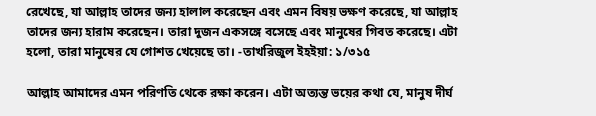রেখেছে, যা আল্লাহ তাদের জন্য হালাল করেছেন এবং এমন বিষয় ভক্ষণ করেছে, যা আল্লাহ তাদের জন্য হারাম করেছেন। তারা দুজন একসঙ্গে বসেছে এবং মানুষের গিবত করেছে। এটা হলো, তারা মানুষের যে গোশত খেয়েছে তা। -তাখরিজুল ইহইয়া: ১/৩১৫

আল্লাহ আমাদের এমন পরিণতি থেকে রক্ষা করেন। এটা অত্যন্ত ভয়ের কথা যে, মানুষ দীর্ঘ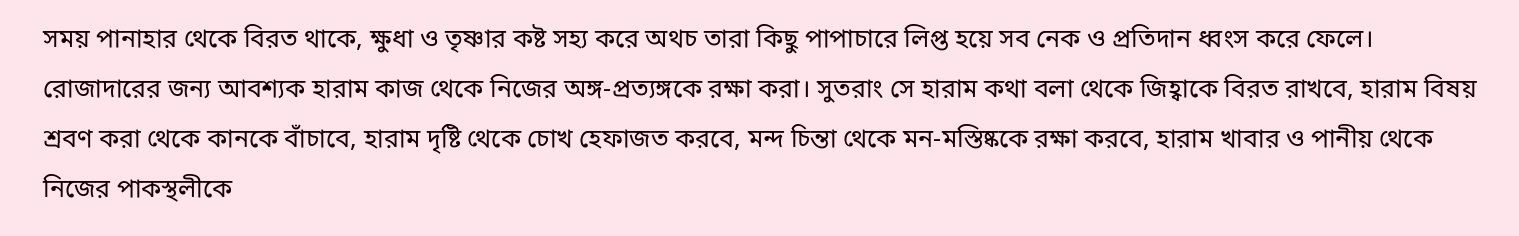সময় পানাহার থেকে বিরত থাকে, ক্ষুধা ও তৃষ্ণার কষ্ট সহ্য করে অথচ তারা কিছু পাপাচারে লিপ্ত হয়ে সব নেক ও প্রতিদান ধ্বংস করে ফেলে। রোজাদারের জন্য আবশ্যক হারাম কাজ থেকে নিজের অঙ্গ-প্রত্যঙ্গকে রক্ষা করা। সুতরাং সে হারাম কথা বলা থেকে জিহ্বাকে বিরত রাখবে, হারাম বিষয় শ্রবণ করা থেকে কানকে বাঁচাবে, হারাম দৃষ্টি থেকে চোখ হেফাজত করবে, মন্দ চিন্তা থেকে মন-মস্তিষ্ককে রক্ষা করবে, হারাম খাবার ও পানীয় থেকে নিজের পাকস্থলীকে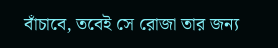বাঁচাবে, তবেই সে রোজা তার জন্য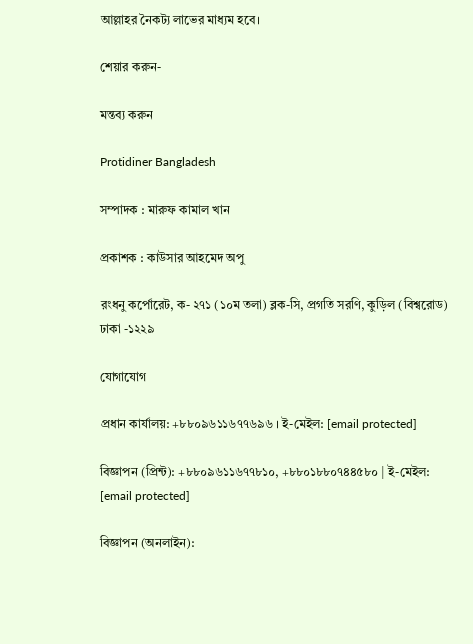আল্লাহর নৈকট্য লাভের মাধ্যম হবে।

শেয়ার করুন-

মন্তব্য করুন

Protidiner Bangladesh

সম্পাদক : মারুফ কামাল খান

প্রকাশক : কাউসার আহমেদ অপু

রংধনু কর্পোরেট, ক- ২৭১ (১০ম তলা) ব্লক-সি, প্রগতি সরণি, কুড়িল (বিশ্বরোড) ঢাকা -১২২৯

যোগাযোগ

প্রধান কার্যালয়: +৮৮০৯৬১১৬৭৭৬৯৬ । ই-মেইল: [email protected]

বিজ্ঞাপন (প্রিন্ট): +৮৮০৯৬১১৬৭৭৮১০, +৮৮০১৮৮০৭৪৪৫৮০ | ই-মেইল: [email protected]

বিজ্ঞাপন (অনলাইন):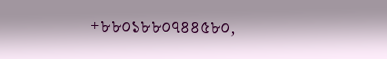+৮৮০১৮৮০৭৪৪৫৮০,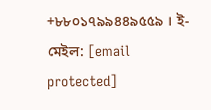+৮৮০১৭৯৯৪৪৯৫৫৯ । ই-মেইল: [email protected]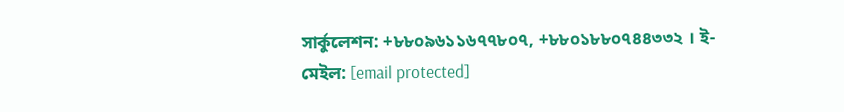সার্কুলেশন: +৮৮০৯৬১১৬৭৭৮০৭, +৮৮০১৮৮০৭৪৪৩৩২ । ই-মেইল: [email protected]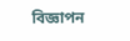বিজ্ঞাপন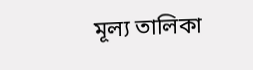মূল্য তালিকা